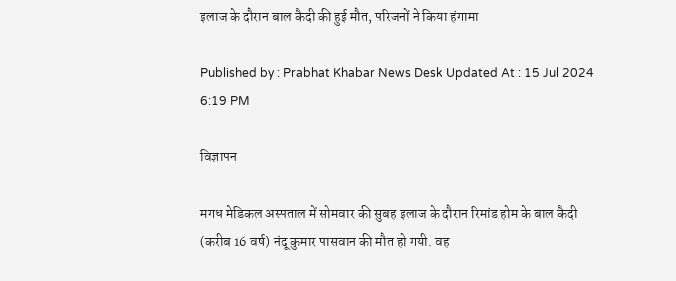इलाज के दौरान बाल कैदी की हुई मौत, परिजनों ने किया हंगामा

Published by : Prabhat Khabar News Desk Updated At : 15 Jul 2024 6:19 PM

विज्ञापन

मगध मेडिकल अस्पताल में सोमवार की सुबह इलाज के दौरान रिमांड होम के बाल कैदी (करीब 16 वर्ष) नंदू कुमार पासवान की मौत हो गयी. वह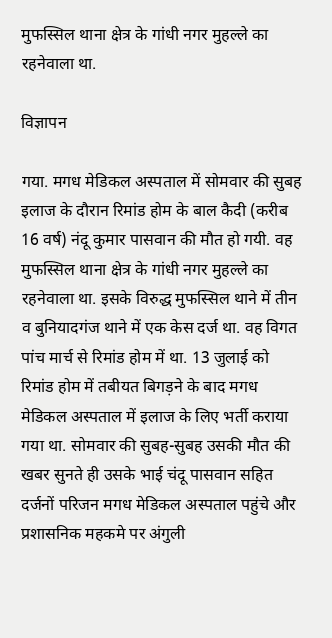मुफस्सिल थाना क्षेत्र के गांधी नगर मुहल्ले का रहनेवाला था.

विज्ञापन

गया. मगध मेडिकल अस्पताल में सोमवार की सुबह इलाज के दौरान रिमांड होम के बाल कैदी (करीब 16 वर्ष) नंदू कुमार पासवान की मौत हो गयी. वह मुफस्सिल थाना क्षेत्र के गांधी नगर मुहल्ले का रहनेवाला था. इसके विरुद्ध मुफस्सिल थाने में तीन व बुनियादगंज थाने में एक केस दर्ज था. वह विगत पांच मार्च से रिमांड होम में था. 13 जुलाई को रिमांड होम में तबीयत बिगड़ने के बाद मगध मेडिकल अस्पताल में इलाज के लिए भर्ती कराया गया था. सोमवार की सुबह-सुबह उसकी मौत की खबर सुनते ही उसके भाई चंदू पासवान सहित दर्जनों परिजन मगध मेडिकल अस्पताल पहुंचे और प्रशासनिक महकमे पर अंगुली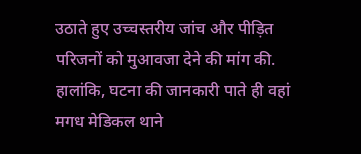उठाते हुए उच्चस्तरीय जांच और पीड़ित परिजनों को मुआवजा देने की मांग की. हालांकि, घटना की जानकारी पाते ही वहां मगध मेडिकल थाने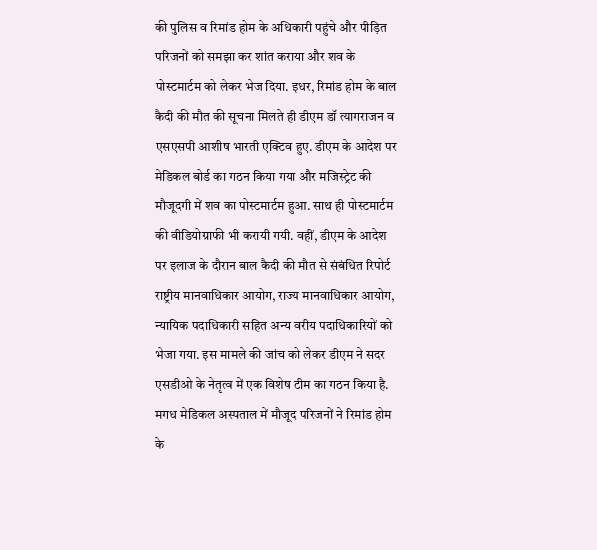की पुलिस व रिमांड होम के अधिकारी पहुंचे और पीड़ित परिजनों को समझा कर शांत कराया और शव के पोस्टमार्टम को लेकर भेज दिया. इधर, रिमांड होम के बाल कैदी की मौत की सूचना मिलते ही डीएम डॉ त्यागराजन व एसएसपी आशीष भारती एक्टिव हुए. डीएम के आदेश पर मेडिकल बोर्ड का गठन किया गया और मजिस्ट्रेट की मौजूदगी में शव का पोस्टमार्टम हुआ. साथ ही पोस्टमार्टम की वीडियोग्राफी भी करायी गयी. वहीं, डीएम के आदेश पर इलाज के दौरान बाल कैदी की मौत से संबंधित रिपोर्ट राष्ट्रीय मानवाधिकार आयोग, राज्य मानवाधिकार आयोग, न्यायिक पदाधिकारी सहित अन्य वरीय पदाधिकारियों को भेजा गया. इस मामले की जांच को लेकर डीएम ने सदर एसडीओ के नेतृत्व में एक विशेष टीम का गठन किया है. मगध मेडिकल अस्पताल में मौजूद परिजनों ने रिमांड होम के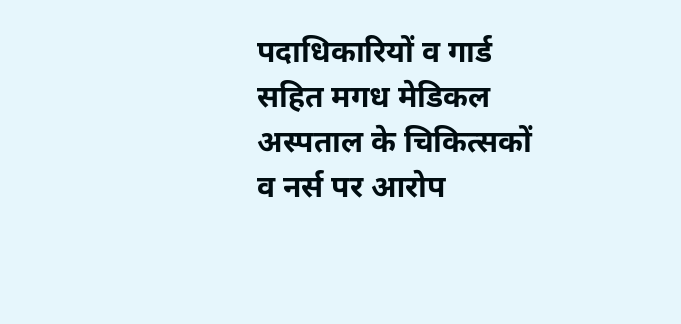पदाधिकारियों व गार्ड सहित मगध मेडिकल अस्पताल के चिकित्सकों व नर्स पर आरोप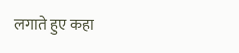लगाते हुए कहा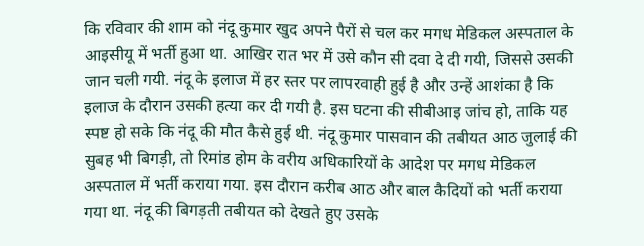कि रविवार की शाम को नंदू कुमार खुद अपने पैरों से चल कर मगध मेडिकल अस्पताल के आइसीयू में भर्ती हुआ था. आखिर रात भर में उसे कौन सी दवा दे दी गयी, जिससे उसकी जान चली गयी. नंदू के इलाज में हर स्तर पर लापरवाही हुई है और उन्हें आशंका है कि इलाज के दौरान उसकी हत्या कर दी गयी है. इस घटना की सीबीआइ जांच हो, ताकि यह स्पष्ट हो सके कि नंदू की मौत कैसे हुई थी. नंदू कुमार पासवान की तबीयत आठ जुलाई की सुबह भी बिगड़ी, तो रिमांड होम के वरीय अधिकारियों के आदेश पर मगध मेडिकल अस्पताल में भर्ती कराया गया. इस दौरान करीब आठ और बाल कैदियों को भर्ती कराया गया था. नंदू की बिगड़ती तबीयत को देखते हुए उसके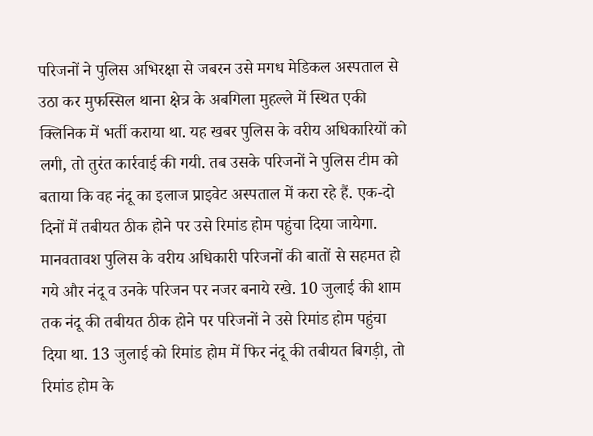परिजनों ने पुलिस अभिरक्षा से जबरन उसे मगध मेडिकल अस्पताल से उठा कर मुफस्सिल थाना क्षेत्र के अबगिला मुहल्ले में स्थित एकी क्लिनिक में भर्ती कराया था. यह खबर पुलिस के वरीय अधिकारियों को लगी, तो तुरंत कार्रवाई की गयी. तब उसके परिजनों ने पुलिस टीम को बताया कि वह नंदू का इलाज प्राइवेट अस्पताल में करा रहे हैं. एक-दो दिनों में तबीयत ठीक होने पर उसे रिमांड होम पहुंचा दिया जायेगा. मानवतावश पुलिस के वरीय अधिकारी परिजनों की बातों से सहमत हो गये और नंदू व उनके परिजन पर नजर बनाये रखे. 10 जुलाई की शाम तक नंदू की तबीयत ठीक होने पर परिजनों ने उसे रिमांड होम पहुंचा दिया था. 13 जुलाई को रिमांड होम में फिर नंदू की तबीयत बिगड़ी, तो रिमांड होम के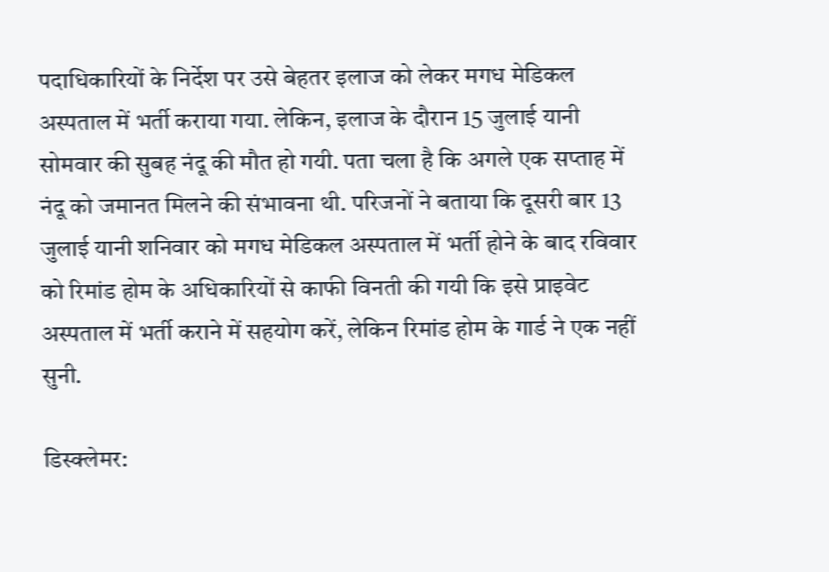पदाधिकारियों के निर्देश पर उसे बेहतर इलाज को लेकर मगध मेडिकल अस्पताल में भर्ती कराया गया. लेकिन, इलाज के दौरान 15 जुलाई यानी सोमवार की सुबह नंदू की मौत हो गयी. पता चला है कि अगले एक सप्ताह में नंदू को जमानत मिलने की संभावना थी. परिजनों ने बताया कि दूसरी बार 13 जुलाई यानी शनिवार को मगध मेडिकल अस्पताल में भर्ती होने के बाद रविवार को रिमांड होम के अधिकारियों से काफी विनती की गयी कि इसे प्राइवेट अस्पताल में भर्ती कराने में सहयोग करें, लेकिन रिमांड होम के गार्ड ने एक नहीं सुनी.

डिस्क्लेमर: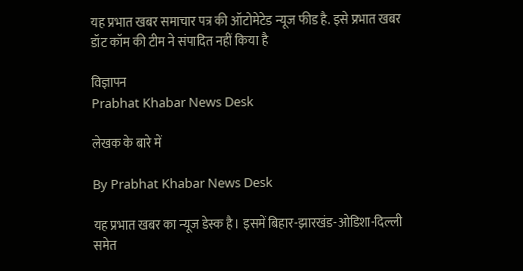यह प्रभात खबर समाचार पत्र की ऑटोमेटेड न्यूज फीड है. इसे प्रभात खबर डॉट कॉम की टीम ने संपादित नहीं किया है

विज्ञापन
Prabhat Khabar News Desk

लेखक के बारे में

By Prabhat Khabar News Desk

यह प्रभात खबर का न्यूज डेस्क है। इसमें बिहार-झारखंड-ओडिशा-दिल्‍ली समेत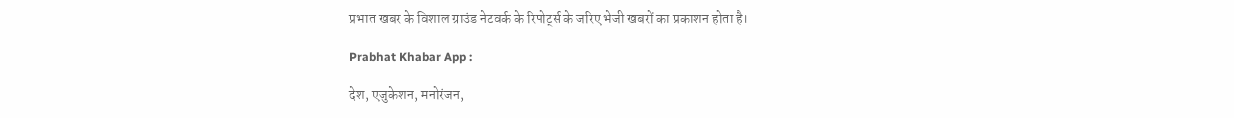प्रभात खबर के विशाल ग्राउंड नेटवर्क के रिपोर्ट्स के जरिए भेजी खबरों का प्रकाशन होता है।

Prabhat Khabar App :

देश, एजुकेशन, मनोरंजन,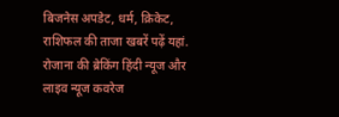बिजनेस अपडेट, धर्म, क्रिकेट, राशिफल की ताजा खबरें पढ़ें यहां. रोजाना की ब्रेकिंग हिंदी न्यूज और लाइव न्यूज कवरेज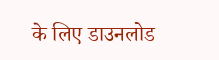के लिए डाउनलोड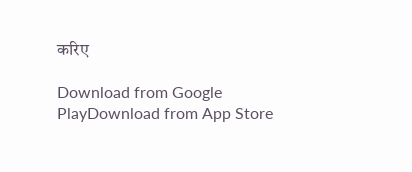करिए

Download from Google PlayDownload from App Store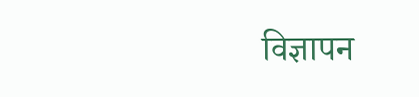विज्ञापन